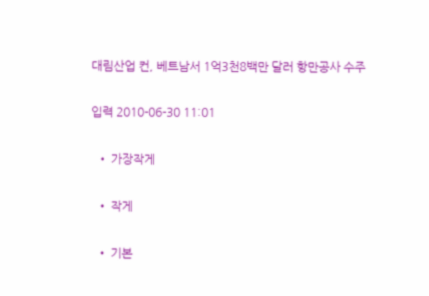대림산업 컨, 베트남서 1억3천8백만 달러 항만공사 수주

입력 2010-06-30 11:01

  • 가장작게

  • 작게

  • 기본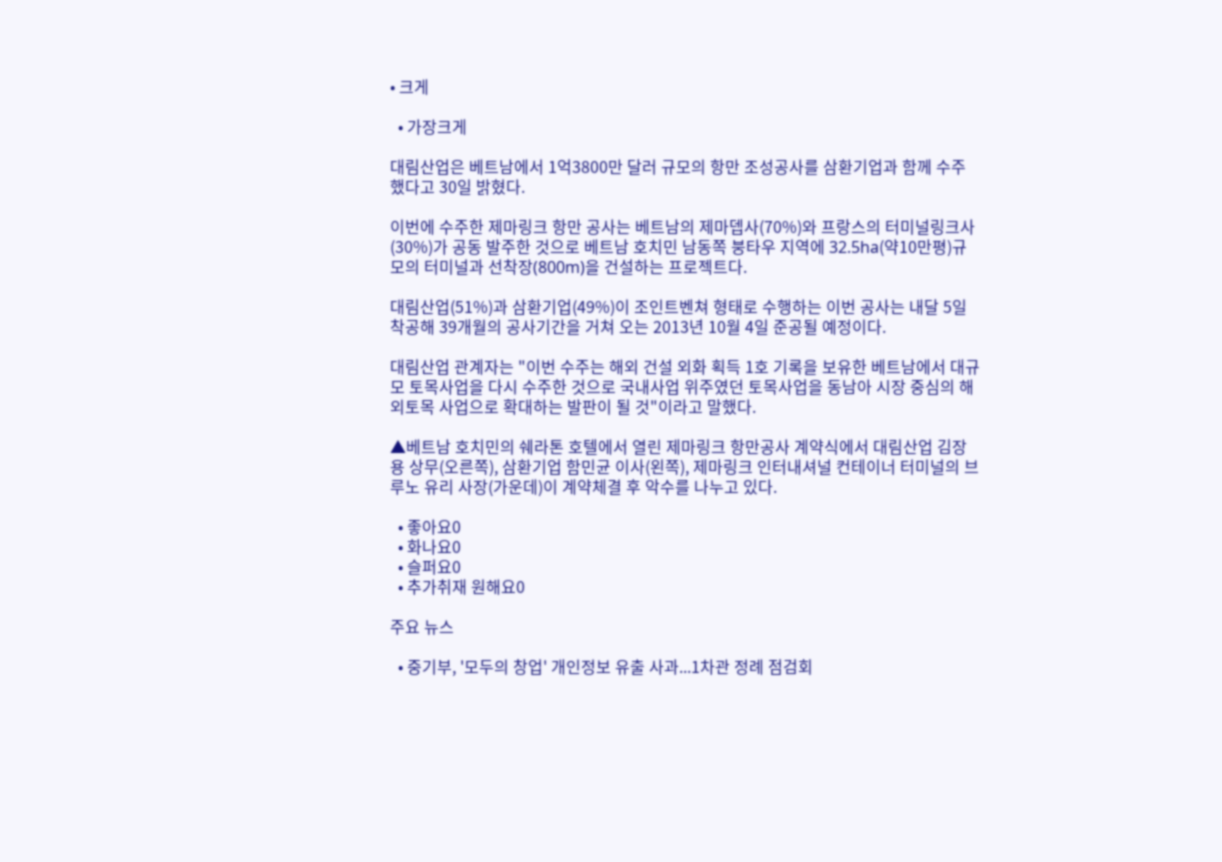• 크게

  • 가장크게

대림산업은 베트남에서 1억3800만 달러 규모의 항만 조성공사를 삼환기업과 함께 수주했다고 30일 밝혔다.

이번에 수주한 제마링크 항만 공사는 베트남의 제마뎁사(70%)와 프랑스의 터미널링크사(30%)가 공동 발주한 것으로 베트남 호치민 남동쪽 붕타우 지역에 32.5ha(약10만평)규모의 터미널과 선착장(800m)을 건설하는 프로젝트다.

대림산업(51%)과 삼환기업(49%)이 조인트벤쳐 형태로 수행하는 이번 공사는 내달 5일 착공해 39개월의 공사기간을 거쳐 오는 2013년 10월 4일 준공될 예정이다.

대림산업 관계자는 "이번 수주는 해외 건설 외화 획득 1호 기록을 보유한 베트남에서 대규모 토목사업을 다시 수주한 것으로 국내사업 위주였던 토목사업을 동남아 시장 중심의 해외토목 사업으로 확대하는 발판이 될 것"이라고 말했다.

▲베트남 호치민의 쉐라톤 호텔에서 열린 제마링크 항만공사 계약식에서 대림산업 김장용 상무(오른쪽), 삼환기업 함민균 이사(왼쪽), 제마링크 인터내셔널 컨테이너 터미널의 브루노 유리 사장(가운데)이 계약체결 후 악수를 나누고 있다.

  • 좋아요0
  • 화나요0
  • 슬퍼요0
  • 추가취재 원해요0

주요 뉴스

  • 중기부, '모두의 창업' 개인정보 유출 사과...1차관 정례 점검회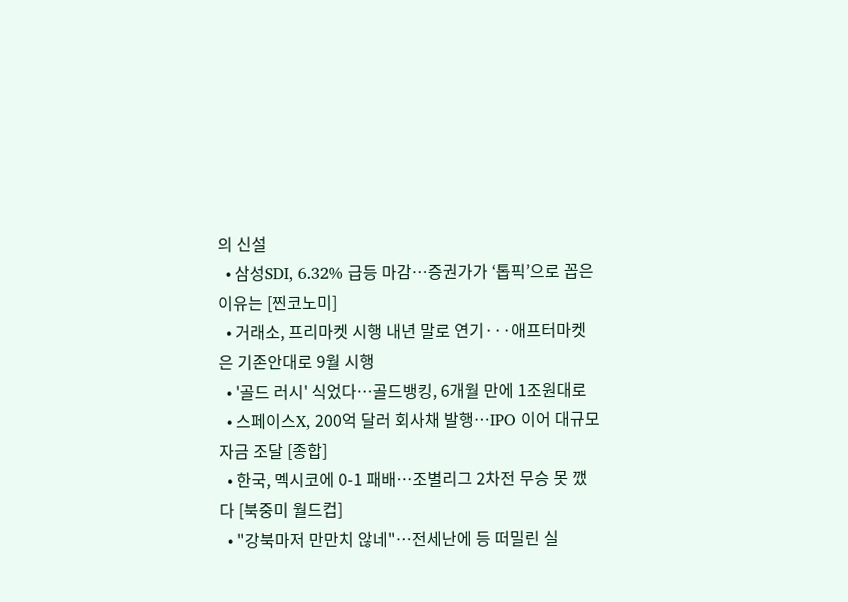의 신설
  • 삼성SDI, 6.32% 급등 마감⋯증권가가 ‘톱픽’으로 꼽은 이유는 [찐코노미]
  • 거래소, 프리마켓 시행 내년 말로 연기···애프터마켓은 기존안대로 9월 시행
  • '골드 러시' 식었다…골드뱅킹, 6개월 만에 1조원대로
  • 스페이스X, 200억 달러 회사채 발행⋯IPO 이어 대규모 자금 조달 [종합]
  • 한국, 멕시코에 0-1 패배⋯조별리그 2차전 무승 못 깼다 [북중미 월드컵]
  • "강북마저 만만치 않네"⋯전세난에 등 떠밀린 실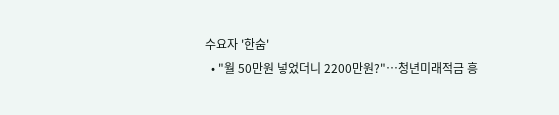수요자 '한숨'
  • "월 50만원 넣었더니 2200만원?"…청년미래적금 흥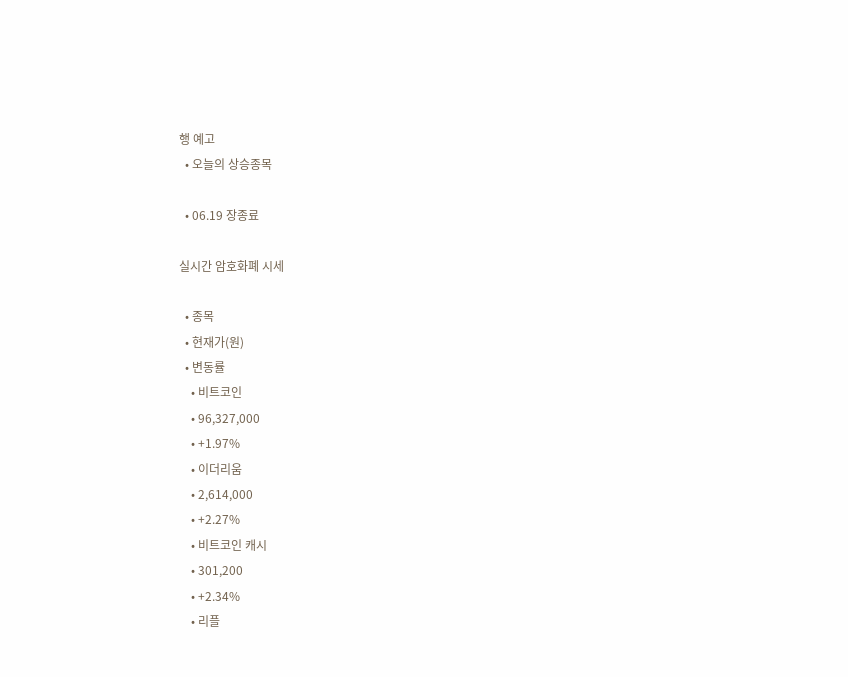행 예고
  • 오늘의 상승종목

  • 06.19 장종료

실시간 암호화폐 시세

  • 종목
  • 현재가(원)
  • 변동률
    • 비트코인
    • 96,327,000
    • +1.97%
    • 이더리움
    • 2,614,000
    • +2.27%
    • 비트코인 캐시
    • 301,200
    • +2.34%
    • 리플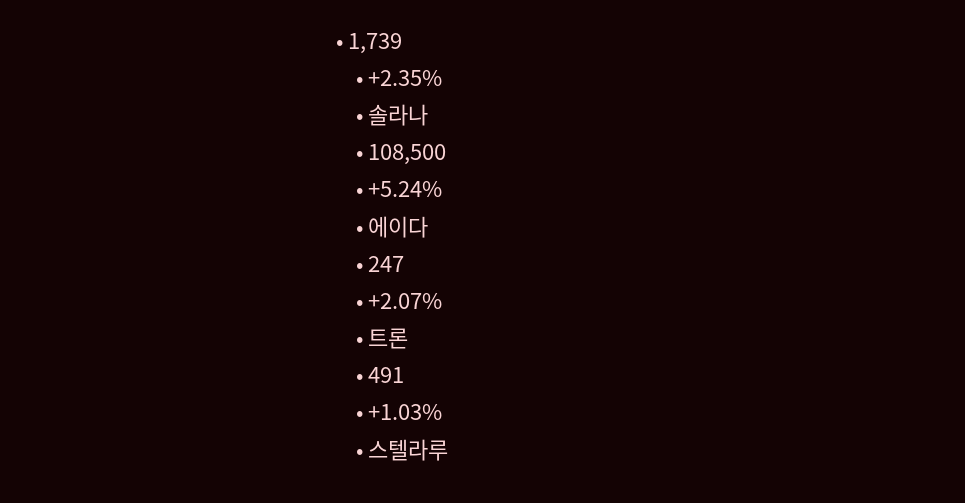• 1,739
    • +2.35%
    • 솔라나
    • 108,500
    • +5.24%
    • 에이다
    • 247
    • +2.07%
    • 트론
    • 491
    • +1.03%
    • 스텔라루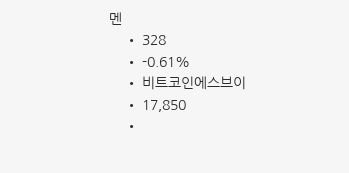멘
    • 328
    • -0.61%
    • 비트코인에스브이
    • 17,850
    •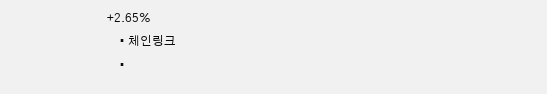+2.65%
    • 체인링크
    •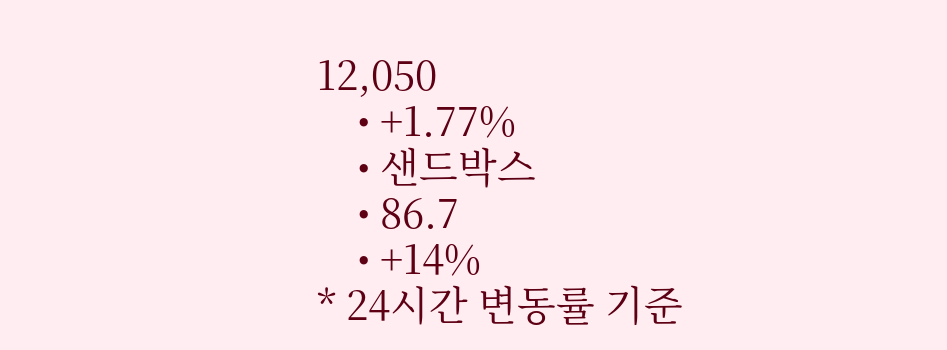12,050
    • +1.77%
    • 샌드박스
    • 86.7
    • +14%
* 24시간 변동률 기준